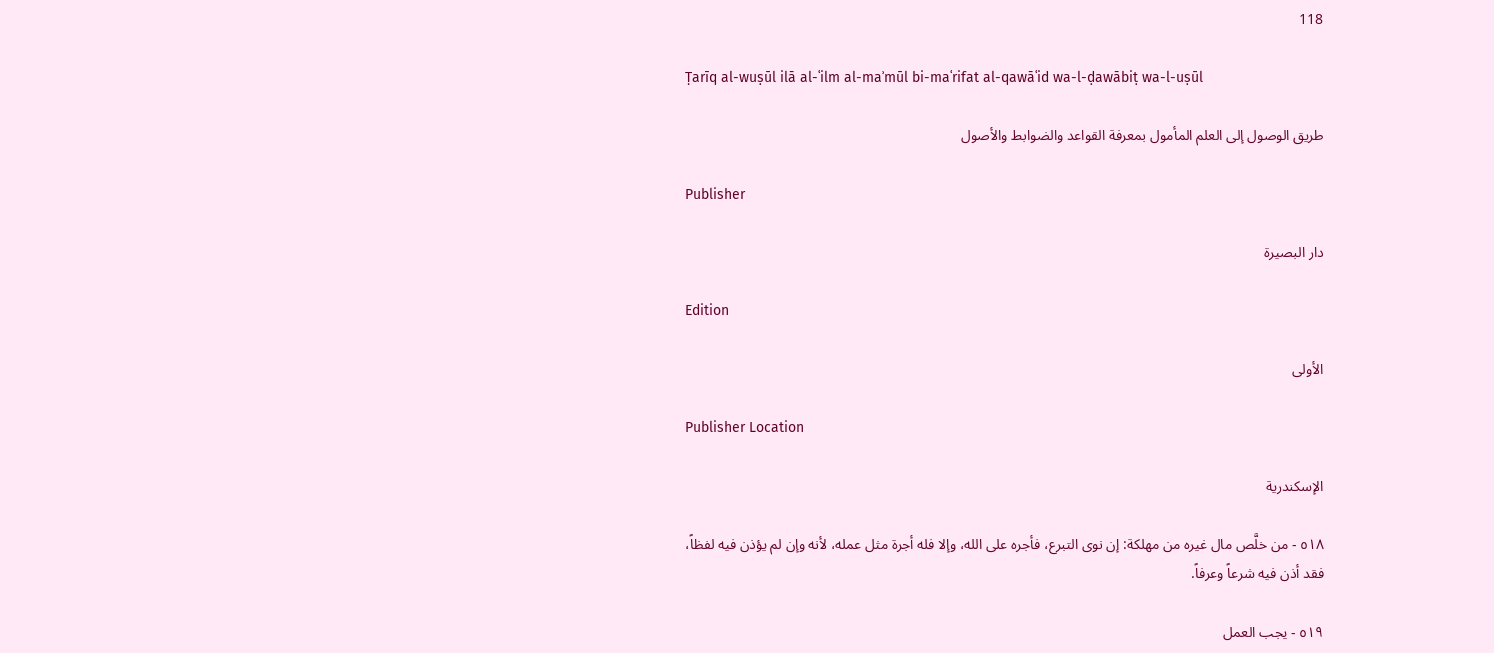118

Ṭarīq al-wuṣūl ilā al-ʿilm al-maʾmūl bi-maʿrifat al-qawāʿid wa-l-ḍawābiṭ wa-l-uṣūl

طريق الوصول إلى العلم المأمول بمعرفة القواعد والضوابط والأصول

Publisher

دار البصيرة

Edition

الأولى

Publisher Location

الإسكندرية

٥١٨ - من خلَّص مال غيره من مهلكة: إن نوى التبرع، فأجره على الله، وإلا فله أجرة مثل عمله، لأنه وإن لم يؤذن فيه لفظاً، فقد أذن فيه شرعاً وعرفاً.

٥١٩ - يجب العمل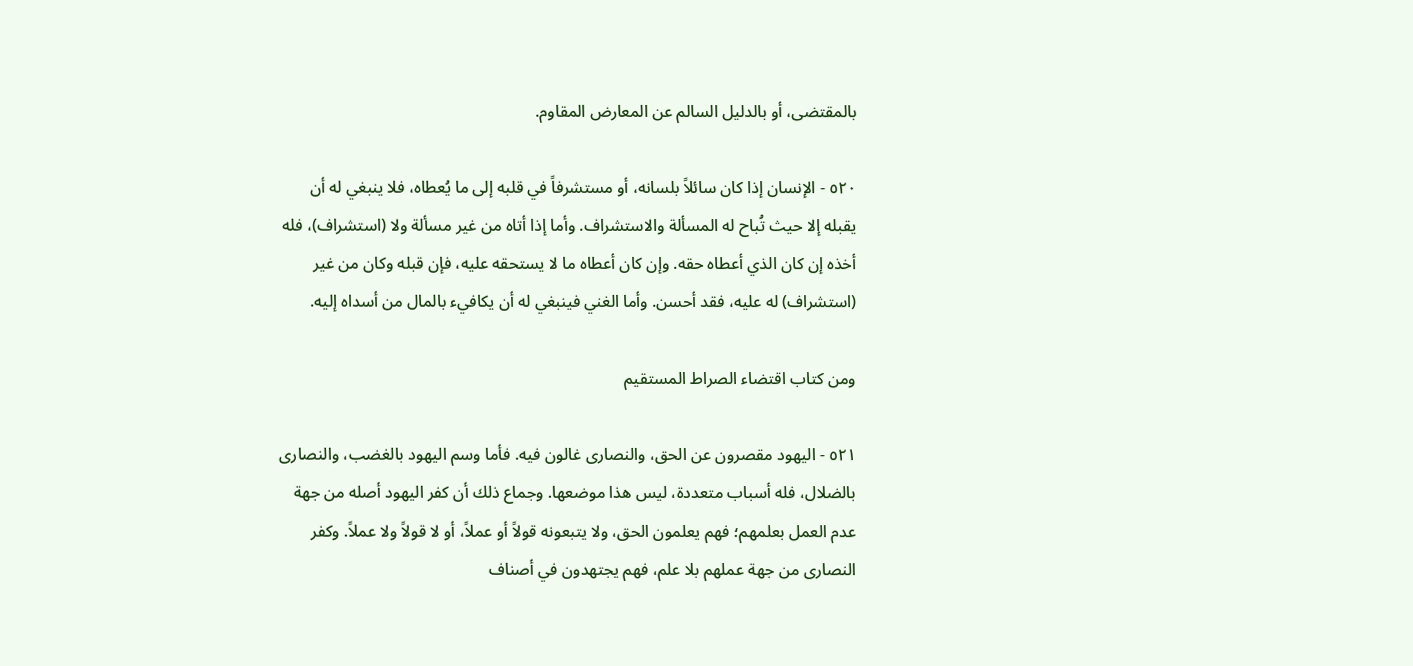بالمقتضى، أو بالدليل السالم عن المعارض المقاوم.

٥٢٠ - الإنسان إذا كان سائلاً بلسانه، أو مستشرفاً في قلبه إلى ما يُعطاه، فلا ينبغي له أن يقبله إلا حيث تُباح له المسألة والاستشراف. وأما إذا أتاه من غير مسألة ولا (استشراف)، فله أخذه إن كان الذي أعطاه حقه. وإن كان أعطاه ما لا يستحقه عليه، فإن قبله وكان من غير (استشراف) له عليه، فقد أحسن. وأما الغني فينبغي له أن يكافيء بالمال من أسداه إليه.

ومن كتاب اقتضاء الصراط المستقيم

٥٢١ - اليهود مقصرون عن الحق، والنصارى غالون فيه. فأما وسم اليهود بالغضب، والنصارى بالضلال، فله أسباب متعددة، ليس هذا موضعها. وجماع ذلك أن كفر اليهود أصله من جهة عدم العمل بعلمهم؛ فهم يعلمون الحق، ولا يتبعونه قولاً أو عملاً، أو لا قولاً ولا عملاً. وكفر النصارى من جهة عملهم بلا علم، فهم يجتهدون في أصناف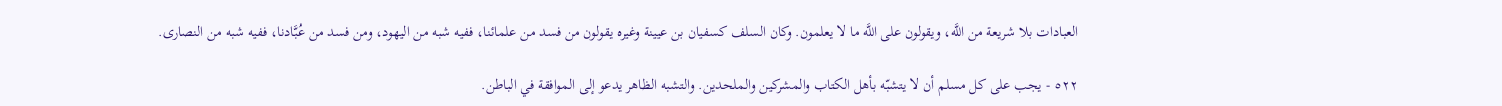العبادات بلا شريعة من اللَّه، ويقولون على اللَّه ما لا يعلمون. وكان السلف كسفيان بن عيينة وغيره يقولون من فسد من علمائنا، ففيه شبه من اليهود، ومن فسد من عُبَّادنا، ففيه شبه من النصارى.

٥٢٢ - يجب على كل مسلم أن لا يتشبّه بأهل الكتاب والمشركين والملحدين. والتشبه الظاهر يدعو إلى الموافقة في الباطن.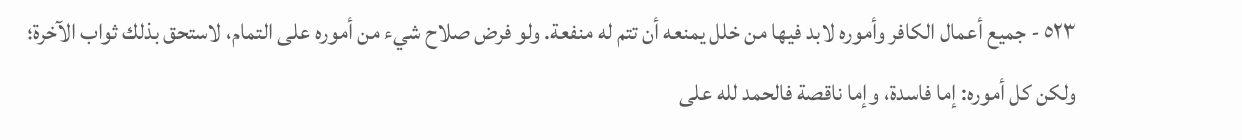٥٢٣ - جميع أعمال الكافر وأموره لابد فيها من خلل يمنعه أن تتم له منفعة. ولو فرض صلاح شيء من أموره على التمام، لاستحق بذلك ثواب الآخرة؛ ولكن كل أموره: إما فاسدة، وإما ناقصة فالحمد لله على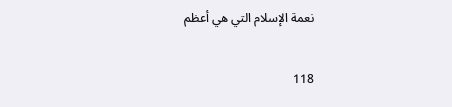نعمة الإسلام التي هي أعظم

118